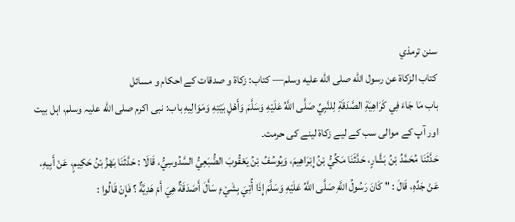سنن ترمذي
كتاب الزكاة عن رسول الله صلى الله عليه وسلم— کتاب: زکاۃ و صدقات کے احکام و مسائل
باب مَا جَاءَ فِي كَرَاهِيَةِ الصَّدَقَةِ لِلنَّبِيِّ صَلَّى اللَّهُ عَلَيْهِ وَسَلَّمَ وَأَهْلِ بَيْتِهِ وَمَوَالِيهِ باب: نبی اکرم صلی الله علیہ وسلم، اہل بیت اور آپ کے موالی سب کے لیے زکاۃ لینے کی حرمت۔
حَدَّثَنَا مُحَمَّدُ بْنُ بَشَّارٍ، حَدَّثَنَا مَكِّيُّ بْنُ إِبْرَاهِيمَ، وَيُوسُفُ بْنُ يَعْقُوبَ الضُّبَعِيُّ السَّدُوسِيُّ، قَالَا : حَدَّثَنَا بَهْزُ بْنُ حَكِيمٍ، عَنْ أَبِيهِ، عَنْ جَدِّهِ، قَالَ : " كَانَ رَسُولُ اللَّهِ صَلَّى اللَّهُ عَلَيْهِ وَسَلَّمَ إِذَا أُتِيَ بِشَيْءٍ سَأَلَ أَصَدَقَةٌ هِيَ أَمْ هَدِيَّةٌ ؟ فَإِنْ قَالُوا :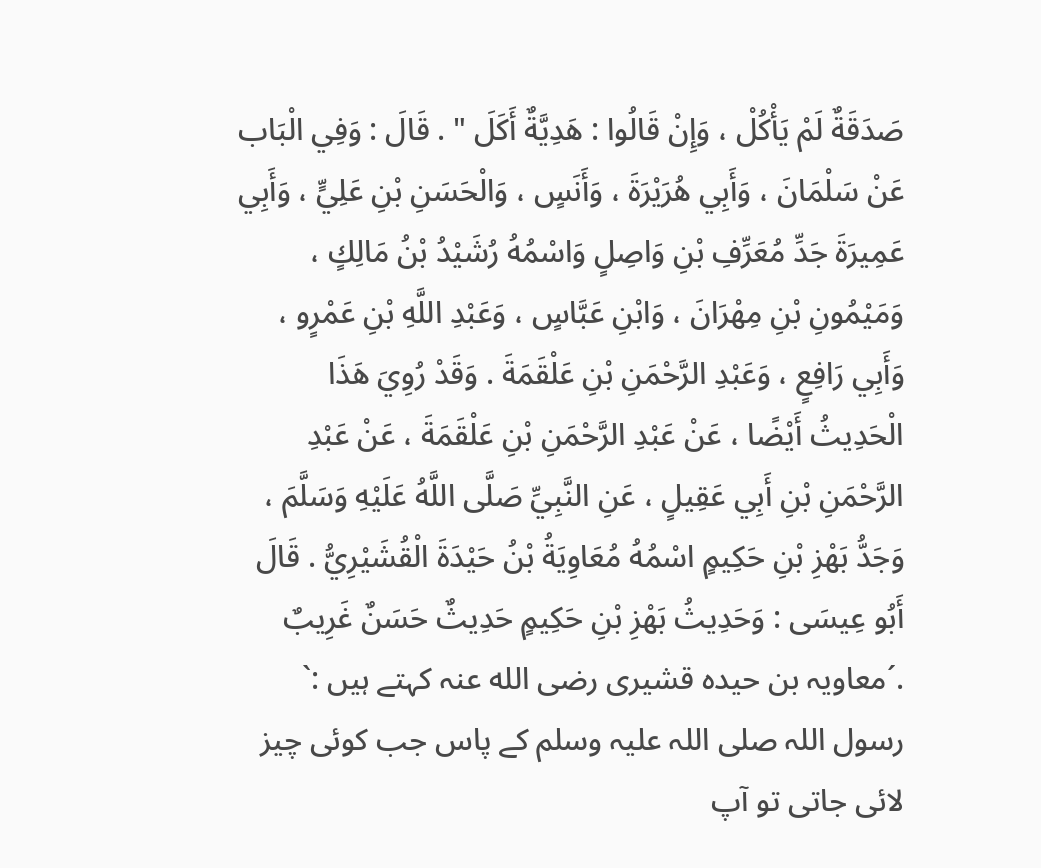صَدَقَةٌ لَمْ يَأْكُلْ ، وَإِنْ قَالُوا : هَدِيَّةٌ أَكَلَ " . قَالَ : وَفِي الْبَاب عَنْ سَلْمَانَ ، وَأَبِي هُرَيْرَةَ ، وَأَنَسٍ ، وَالْحَسَنِ بْنِ عَلِيٍّ ، وَأَبِي عَمِيرَةَ جَدِّ مُعَرِّفِ بْنِ وَاصِلٍ وَاسْمُهُ رُشَيْدُ بْنُ مَالِكٍ ، وَمَيْمُونِ بْنِ مِهْرَانَ ، وَابْنِ عَبَّاسٍ ، وَعَبْدِ اللَّهِ بْنِ عَمْرٍو ، وَأَبِي رَافِعٍ ، وَعَبْدِ الرَّحْمَنِ بْنِ عَلْقَمَةَ . وَقَدْ رُوِيَ هَذَا الْحَدِيثُ أَيْضًا ، عَنْ عَبْدِ الرَّحْمَنِ بْنِ عَلْقَمَةَ ، عَنْ عَبْدِ الرَّحْمَنِ بْنِ أَبِي عَقِيلٍ ، عَنِ النَّبِيِّ صَلَّى اللَّهُ عَلَيْهِ وَسَلَّمَ ، وَجَدُّ بَهْزِ بْنِ حَكِيمٍ اسْمُهُ مُعَاوِيَةُ بْنُ حَيْدَةَ الْقُشَيْرِيُّ . قَالَ أَبُو عِيسَى : وَحَدِيثُ بَهْزِ بْنِ حَكِيمٍ حَدِيثٌ حَسَنٌ غَرِيبٌ .´معاویہ بن حیدہ قشیری رضی الله عنہ کہتے ہیں :` رسول اللہ صلی اللہ علیہ وسلم کے پاس جب کوئی چیز لائی جاتی تو آپ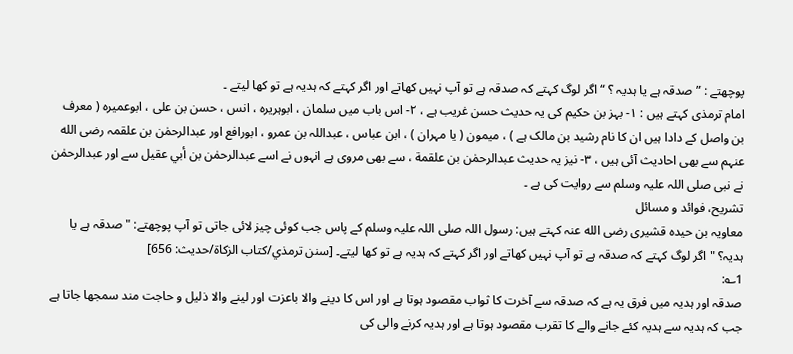پوچھتے : ” صدقہ ہے یا ہدیہ ؟ “ اگر لوگ کہتے کہ صدقہ ہے تو آپ نہیں کھاتے اور اگر کہتے کہ ہدیہ ہے تو کھا لیتے ۔
امام ترمذی کہتے ہیں : ۱- بہز بن حکیم کی یہ حدیث حسن غریب ہے ، ۲- اس باب میں سلمان ، ابوہریرہ ، انس ، حسن بن علی ، ابوعمیرہ ( معرف بن واصل کے دادا ہیں ان کا نام رشید بن مالک ہے ) ، میمون ( یا مہران ) ، ابن عباس ، عبداللہ بن عمرو ، ابورافع اور عبدالرحمٰن بن علقمہ رضی الله عنہم سے بھی احادیث آئی ہیں ، ۳- نیز یہ حدیث عبدالرحمٰن بن علقمة ، سے بھی مروی ہے انہوں نے اسے عبدالرحمٰن بن أبي عقيل سے اور عبدالرحمٰن نے نبی صلی اللہ علیہ وسلم سے روایت کی ہے ۔
تشریح، فوائد و مسائل
معاویہ بن حیدہ قشیری رضی الله عنہ کہتے ہیں: رسول اللہ صلی اللہ علیہ وسلم کے پاس جب کوئی چیز لائی جاتی تو آپ پوچھتے: " صدقہ ہے یا ہدیہ؟ " اگر لوگ کہتے کہ صدقہ ہے تو آپ نہیں کھاتے اور اگر کہتے کہ ہدیہ ہے تو کھا لیتے۔ [سنن ترمذي/كتاب الزكاة/حدیث: 656]
1؎:
صدقہ اور ہدیہ میں فرق یہ ہے کہ صدقہ سے آخرت کا ثواب مقصود ہوتا ہے اور اس کا دینے والا باعزت اور لینے والا ذلیل و حاجت مند سمجھا جاتا ہے جب کہ ہدیہ سے ہدیہ کئے جانے والے کا تقرب مقصود ہوتا ہے اور ہدیہ کرنے والی کی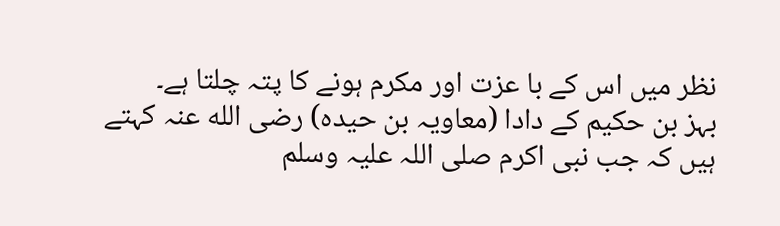نظر میں اس کے با عزت اور مکرم ہونے کا پتہ چلتا ہے۔
بہز بن حکیم کے دادا (معاویہ بن حیدہ) رضی الله عنہ کہتے ہیں کہ جب نبی اکرم صلی اللہ علیہ وسلم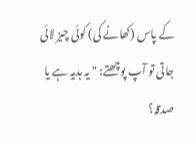کے پاس (کھانے کی) کوئی چیز لائی جاتی تو آپ پوچھتے: " یہ ہدیہ ہے یا صدقہ؟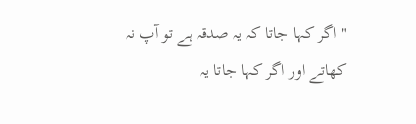" اگر کہا جاتا کہ یہ صدقہ ہے تو آپ نہ کھاتے اور اگر کہا جاتا یہ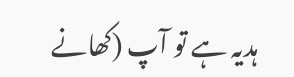ہدیہ ہے تو آپ (کھانے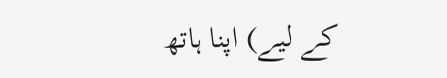کے لیے) اپنا ہاتھ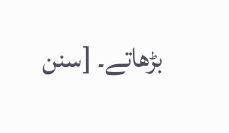بڑھاتے۔ [سنن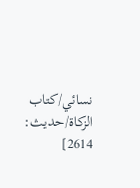نسائي/كتاب الزكاة/حدیث: 2614]